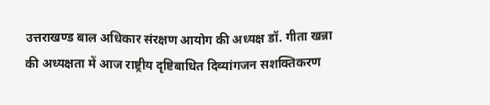उत्तराखण्ड बाल अधिकार संरक्षण आयोग की अध्यक्ष डॉ. गीता खन्ना की अध्यक्षता में आज राष्ट्रीय दृष्टिबाधित दिव्यांगजन सशक्तिकरण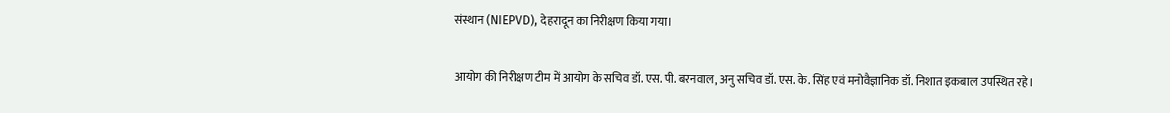संस्थान (NIEPVD), देहरादून का निरीक्षण किया गया।

आयोग की निरीक्षण टीम में आयोग के सचिव डॉ. एस. पी. बरनवाल, अनु सचिव डॉ. एस. के. सिंह एवं मनोवैज्ञानिक डॉ. निशात इकबाल उपस्थित रहे।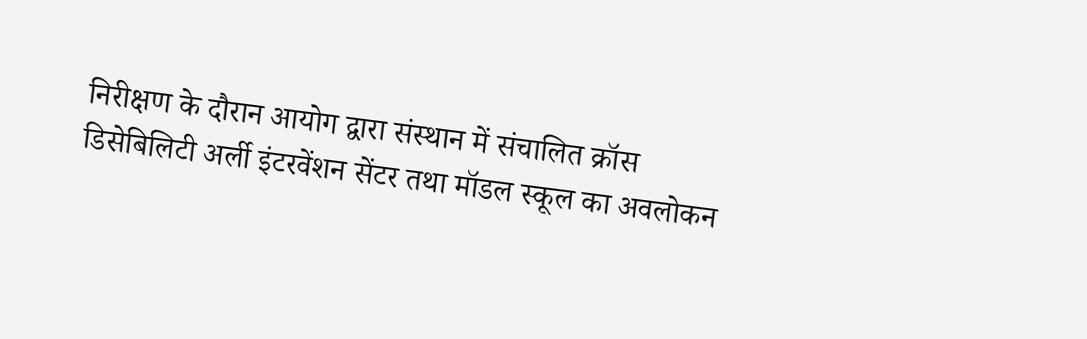निरीक्षण के दौरान आयोग द्वारा संस्थान में संचालित क्रॉस डिसेबिलिटी अर्ली इंटरवेंशन सेंटर तथा मॉडल स्कूल का अवलोकन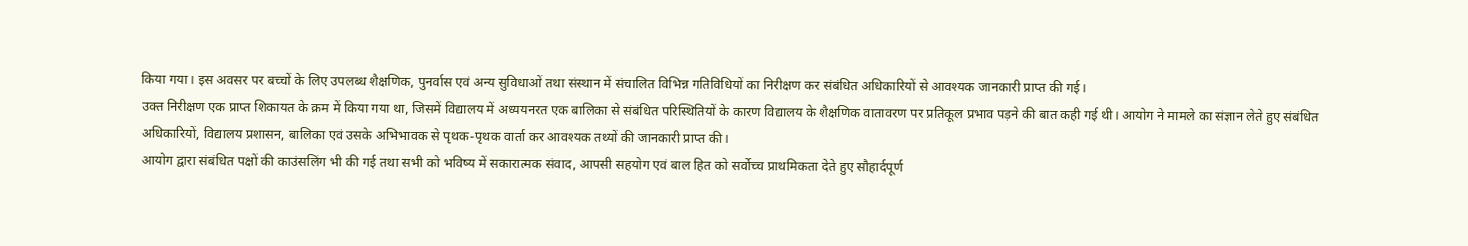किया गया। इस अवसर पर बच्चों के लिए उपलब्ध शैक्षणिक, पुनर्वास एवं अन्य सुविधाओं तथा संस्थान में संचालित विभिन्न गतिविधियों का निरीक्षण कर संबंधित अधिकारियों से आवश्यक जानकारी प्राप्त की गई।
उक्त निरीक्षण एक प्राप्त शिकायत के क्रम में किया गया था, जिसमें विद्यालय में अध्ययनरत एक बालिका से संबंधित परिस्थितियों के कारण विद्यालय के शैक्षणिक वातावरण पर प्रतिकूल प्रभाव पड़ने की बात कही गई थी। आयोग ने मामले का संज्ञान लेते हुए संबंधित अधिकारियों, विद्यालय प्रशासन, बालिका एवं उसके अभिभावक से पृथक-पृथक वार्ता कर आवश्यक तथ्यों की जानकारी प्राप्त की।
आयोग द्वारा संबंधित पक्षों की काउंसलिंग भी की गई तथा सभी को भविष्य में सकारात्मक संवाद, आपसी सहयोग एवं बाल हित को सर्वोच्च प्राथमिकता देते हुए सौहार्दपूर्ण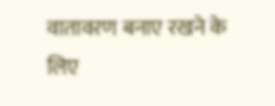वातावरण बनाए रखने के लिए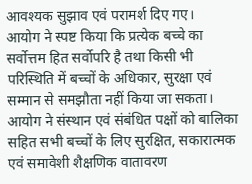आवश्यक सुझाव एवं परामर्श दिए गए।
आयोग ने स्पष्ट किया कि प्रत्येक बच्चे का सर्वोत्तम हित सर्वोपरि है तथा किसी भी परिस्थिति में बच्चों के अधिकार, सुरक्षा एवं सम्मान से समझौता नहीं किया जा सकता। आयोग ने संस्थान एवं संबंधित पक्षों को बालिका सहित सभी बच्चों के लिए सुरक्षित, सकारात्मक एवं समावेशी शैक्षणिक वातावरण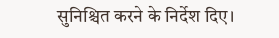सुनिश्चित करने के निर्देश दिए।